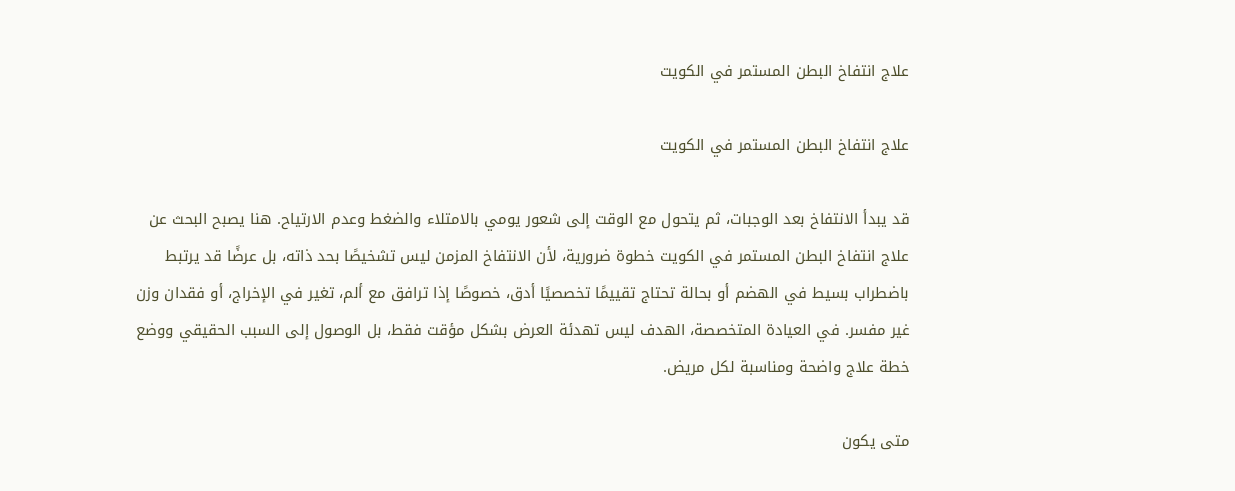علاج انتفاخ البطن المستمر في الكويت

علاج انتفاخ البطن المستمر في الكويت

قد يبدأ الانتفاخ بعد الوجبات، ثم يتحول مع الوقت إلى شعور يومي بالامتلاء والضغط وعدم الارتياح. هنا يصبح البحث عن علاج انتفاخ البطن المستمر في الكويت خطوة ضرورية، لأن الانتفاخ المزمن ليس تشخيصًا بحد ذاته، بل عرضًا قد يرتبط باضطراب بسيط في الهضم أو بحالة تحتاج تقييمًا تخصصيًا أدق، خصوصًا إذا ترافق مع ألم، تغير في الإخراج، أو فقدان وزن غير مفسر. في العيادة المتخصصة، الهدف ليس تهدئة العرض بشكل مؤقت فقط، بل الوصول إلى السبب الحقيقي ووضع خطة علاج واضحة ومناسبة لكل مريض.

متى يكون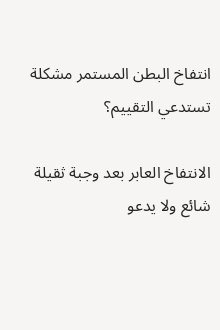انتفاخ البطن المستمر مشكلة تستدعي التقييم؟

الانتفاخ العابر بعد وجبة ثقيلة شائع ولا يدعو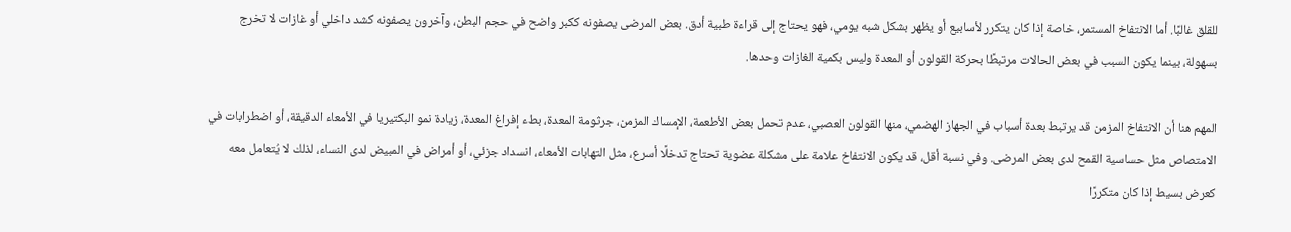للقلق غالبًا. أما الانتفاخ المستمر، خاصة إذا كان يتكرر لأسابيع أو يظهر بشكل شبه يومي، فهو يحتاج إلى قراءة طبية أدق. بعض المرضى يصفونه ككبر واضح في حجم البطن، وآخرون يصفونه كشد داخلي أو غازات لا تخرج بسهولة، بينما يكون السبب في بعض الحالات مرتبطًا بحركة القولون أو المعدة وليس بكمية الغازات وحدها.

المهم هنا أن الانتفاخ المزمن قد يرتبط بعدة أسباب في الجهاز الهضمي، منها القولون العصبي، عدم تحمل بعض الأطعمة، الإمساك المزمن، جرثومة المعدة، بطء إفراغ المعدة، زيادة نمو البكتيريا في الأمعاء الدقيقة، أو اضطرابات في الامتصاص مثل حساسية القمح لدى بعض المرضى. وفي نسبة أقل، قد يكون الانتفاخ علامة على مشكلة عضوية تحتاج تدخلًا أسرع، مثل التهابات الأمعاء، انسداد جزئي، أو أمراض في المبيض لدى النساء، لذلك لا يُتعامل معه كعرض بسيط إذا كان متكررًا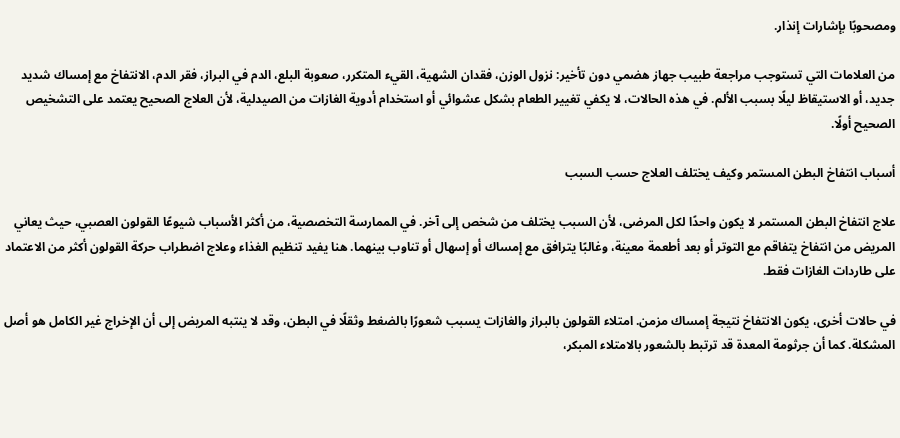ومصحوبًا بإشارات إنذار.

من العلامات التي تستوجب مراجعة طبيب جهاز هضمي دون تأخير: نزول الوزن، فقدان الشهية، القيء المتكرر، صعوبة البلع، الدم في البراز، فقر الدم، الانتفاخ مع إمساك شديد جديد، أو الاستيقاظ ليلًا بسبب الألم. في هذه الحالات، لا يكفي تغيير الطعام بشكل عشوائي أو استخدام أدوية الغازات من الصيدلية، لأن العلاج الصحيح يعتمد على التشخيص الصحيح أولًا.

أسباب انتفاخ البطن المستمر وكيف يختلف العلاج حسب السبب

علاج انتفاخ البطن المستمر لا يكون واحدًا لكل المرضى، لأن السبب يختلف من شخص إلى آخر. في الممارسة التخصصية، من أكثر الأسباب شيوعًا القولون العصبي، حيث يعاني المريض من انتفاخ يتفاقم مع التوتر أو بعد أطعمة معينة، وغالبًا يترافق مع إمساك أو إسهال أو تناوب بينهما. هنا يفيد تنظيم الغذاء وعلاج اضطراب حركة القولون أكثر من الاعتماد على طاردات الغازات فقط.

في حالات أخرى، يكون الانتفاخ نتيجة إمساك مزمن. امتلاء القولون بالبراز والغازات يسبب شعورًا بالضغط وثقلًا في البطن، وقد لا ينتبه المريض إلى أن الإخراج غير الكامل هو أصل المشكلة. كما أن جرثومة المعدة قد ترتبط بالشعور بالامتلاء المبكر،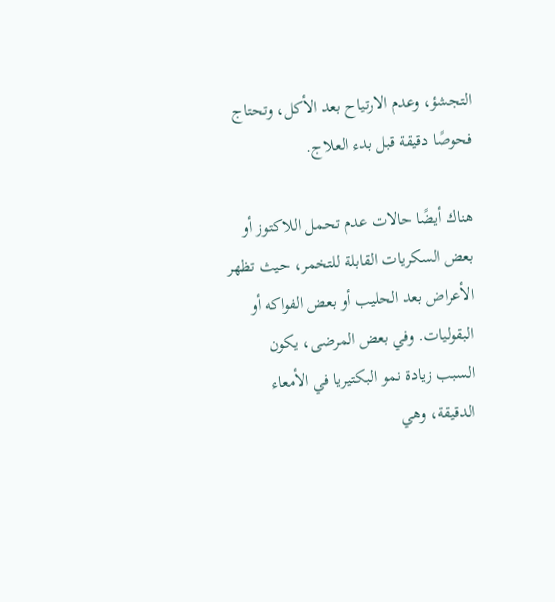التجشؤ، وعدم الارتياح بعد الأكل، وتحتاج فحوصًا دقيقة قبل بدء العلاج.

هناك أيضًا حالات عدم تحمل اللاكتوز أو بعض السكريات القابلة للتخمر، حيث تظهر الأعراض بعد الحليب أو بعض الفواكه أو البقوليات. وفي بعض المرضى، يكون السبب زيادة نمو البكتيريا في الأمعاء الدقيقة، وهي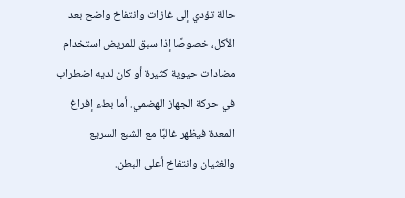حالة تؤدي إلى غازات وانتفاخ واضح بعد الأكل، خصوصًا إذا سبق للمريض استخدام مضادات حيوية كثيرة أو كان لديه اضطراب في حركة الجهاز الهضمي. أما بطء إفراغ المعدة فيظهر غالبًا مع الشبع السريع والغثيان وانتفاخ أعلى البطن.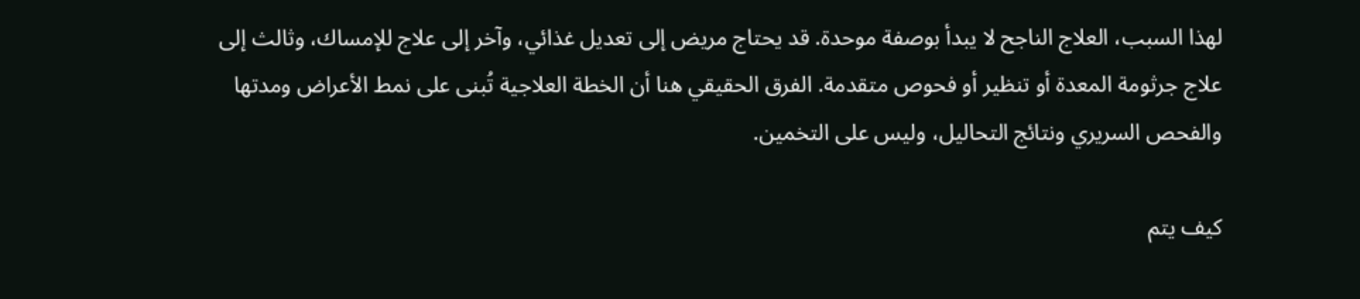لهذا السبب، العلاج الناجح لا يبدأ بوصفة موحدة. قد يحتاج مريض إلى تعديل غذائي، وآخر إلى علاج للإمساك، وثالث إلى علاج جرثومة المعدة أو تنظير أو فحوص متقدمة. الفرق الحقيقي هنا أن الخطة العلاجية تُبنى على نمط الأعراض ومدتها والفحص السريري ونتائج التحاليل، وليس على التخمين.

كيف يتم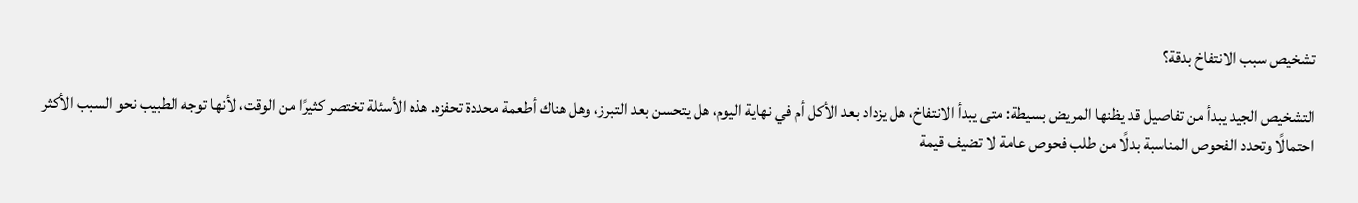تشخيص سبب الانتفاخ بدقة؟

التشخيص الجيد يبدأ من تفاصيل قد يظنها المريض بسيطة: متى يبدأ الانتفاخ، هل يزداد بعد الأكل أم في نهاية اليوم، هل يتحسن بعد التبرز، وهل هناك أطعمة محددة تحفزه. هذه الأسئلة تختصر كثيرًا من الوقت، لأنها توجه الطبيب نحو السبب الأكثر احتمالًا وتحدد الفحوص المناسبة بدلًا من طلب فحوص عامة لا تضيف قيمة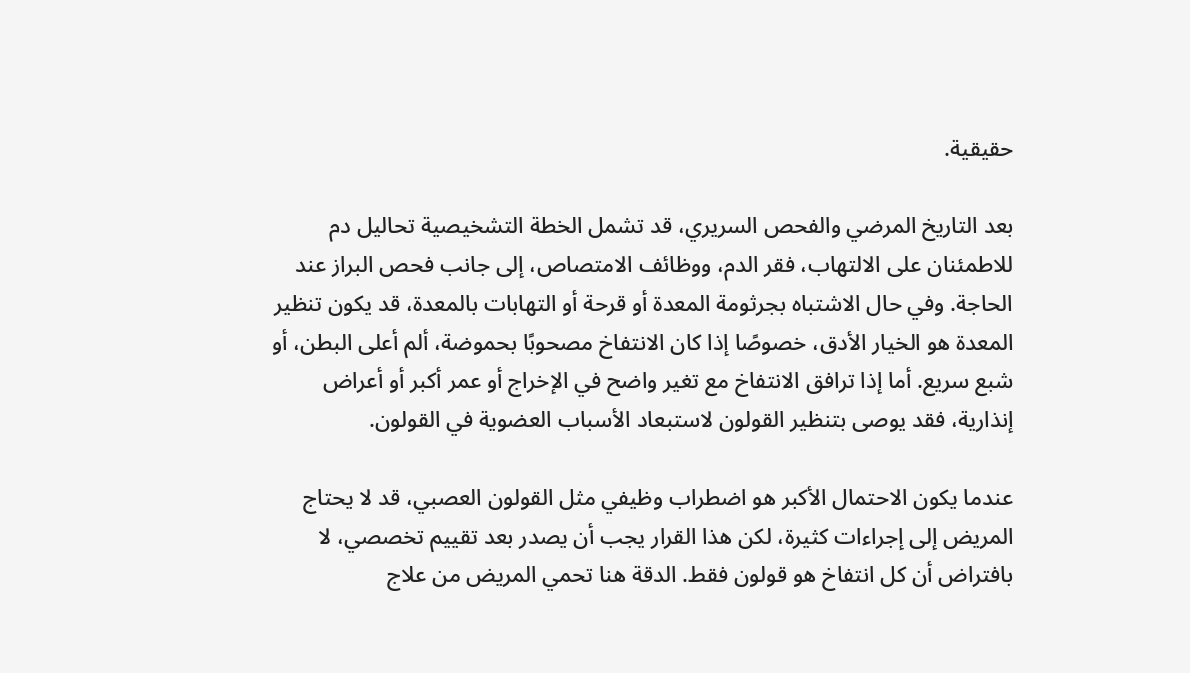حقيقية.

بعد التاريخ المرضي والفحص السريري، قد تشمل الخطة التشخيصية تحاليل دم للاطمئنان على الالتهاب، فقر الدم، ووظائف الامتصاص، إلى جانب فحص البراز عند الحاجة. وفي حال الاشتباه بجرثومة المعدة أو قرحة أو التهابات بالمعدة، قد يكون تنظير المعدة هو الخيار الأدق، خصوصًا إذا كان الانتفاخ مصحوبًا بحموضة، ألم أعلى البطن، أو شبع سريع. أما إذا ترافق الانتفاخ مع تغير واضح في الإخراج أو عمر أكبر أو أعراض إنذارية، فقد يوصى بتنظير القولون لاستبعاد الأسباب العضوية في القولون.

عندما يكون الاحتمال الأكبر هو اضطراب وظيفي مثل القولون العصبي، قد لا يحتاج المريض إلى إجراءات كثيرة، لكن هذا القرار يجب أن يصدر بعد تقييم تخصصي، لا بافتراض أن كل انتفاخ هو قولون فقط. الدقة هنا تحمي المريض من علاج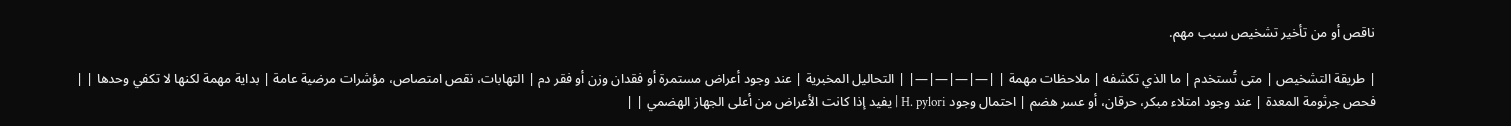ناقص أو من تأخير تشخيص سبب مهم.

| طريقة التشخيص | متى تُستخدم | ما الذي تكشفه | ملاحظات مهمة | |—|—|—|—| | التحاليل المخبرية | عند وجود أعراض مستمرة أو فقدان وزن أو فقر دم | التهابات، نقص امتصاص، مؤشرات مرضية عامة | بداية مهمة لكنها لا تكفي وحدها | | فحص جرثومة المعدة | عند وجود امتلاء مبكر، حرقان، أو عسر هضم | احتمال وجود H. pylori | يفيد إذا كانت الأعراض من أعلى الجهاز الهضمي | |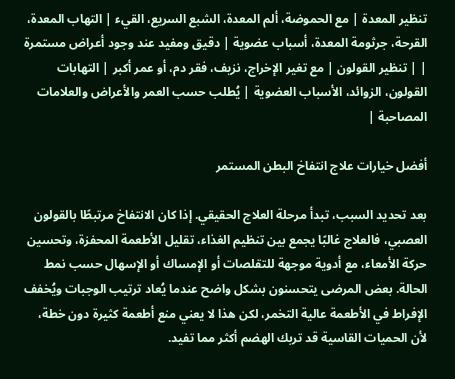تنظير المعدة | مع الحموضة، ألم المعدة، الشبع السريع، القيء | التهاب المعدة، القرحة، جرثومة المعدة، أسباب عضوية | دقيق ومفيد عند وجود أعراض مستمرة | | تنظير القولون | مع تغير الإخراج، نزيف، فقر دم، أو عمر أكبر | التهابات القولون، الزوائد، الأسباب العضوية | يُطلب حسب العمر والأعراض والعلامات المصاحبة |

أفضل خيارات علاج انتفاخ البطن المستمر

بعد تحديد السبب، تبدأ مرحلة العلاج الحقيقي. إذا كان الانتفاخ مرتبطًا بالقولون العصبي، فالعلاج غالبًا يجمع بين تنظيم الغذاء، تقليل الأطعمة المحفزة، وتحسين حركة الأمعاء، مع أدوية موجهة للتقلصات أو الإمساك أو الإسهال حسب نمط الحالة. بعض المرضى يتحسنون بشكل واضح عندما يُعاد ترتيب الوجبات ويُخفف الإفراط في الأطعمة عالية التخمر، لكن هذا لا يعني منع أطعمة كثيرة دون خطة، لأن الحميات القاسية قد تربك الهضم أكثر مما تفيد.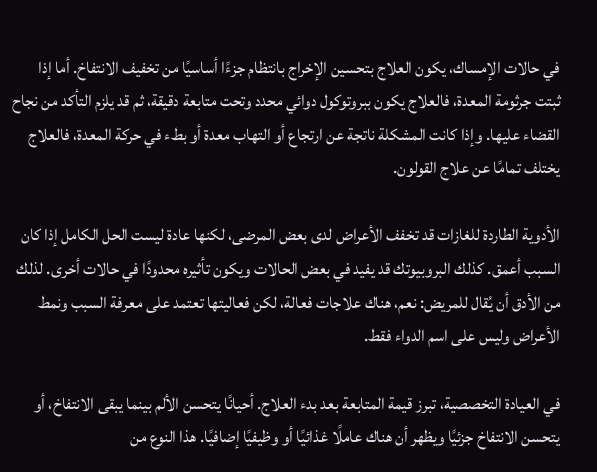في حالات الإمساك، يكون العلاج بتحسين الإخراج بانتظام جزءًا أساسيًا من تخفيف الانتفاخ. أما إذا ثبتت جرثومة المعدة، فالعلاج يكون ببروتوكول دوائي محدد وتحت متابعة دقيقة، ثم قد يلزم التأكد من نجاح القضاء عليها. وإذا كانت المشكلة ناتجة عن ارتجاع أو التهاب معدة أو بطء في حركة المعدة، فالعلاج يختلف تمامًا عن علاج القولون.

الأدوية الطاردة للغازات قد تخفف الأعراض لدى بعض المرضى، لكنها عادة ليست الحل الكامل إذا كان السبب أعمق. كذلك البروبيوتك قد يفيد في بعض الحالات ويكون تأثيره محدودًا في حالات أخرى. لذلك من الأدق أن يُقال للمريض: نعم، هناك علاجات فعالة، لكن فعاليتها تعتمد على معرفة السبب ونمط الأعراض وليس على اسم الدواء فقط.

في العيادة التخصصية، تبرز قيمة المتابعة بعد بدء العلاج. أحيانًا يتحسن الألم بينما يبقى الانتفاخ، أو يتحسن الانتفاخ جزئيًا ويظهر أن هناك عاملًا غذائيًا أو وظيفيًا إضافيًا. هذا النوع من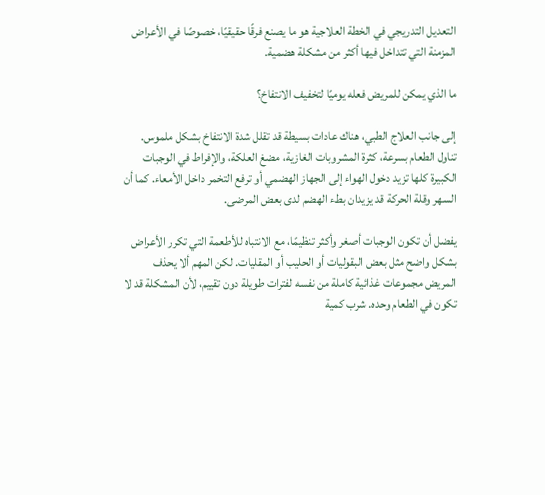التعديل التدريجي في الخطة العلاجية هو ما يصنع فرقًا حقيقيًا، خصوصًا في الأعراض المزمنة التي تتداخل فيها أكثر من مشكلة هضمية.

ما الذي يمكن للمريض فعله يوميًا لتخفيف الانتفاخ؟

إلى جانب العلاج الطبي، هناك عادات بسيطة قد تقلل شدة الانتفاخ بشكل ملموس. تناول الطعام بسرعة، كثرة المشروبات الغازية، مضغ العلكة، والإفراط في الوجبات الكبيرة كلها تزيد دخول الهواء إلى الجهاز الهضمي أو ترفع التخمر داخل الأمعاء. كما أن السهر وقلة الحركة قد يزيدان بطء الهضم لدى بعض المرضى.

يفضل أن تكون الوجبات أصغر وأكثر تنظيمًا، مع الانتباه للأطعمة التي تكرر الأعراض بشكل واضح مثل بعض البقوليات أو الحليب أو المقليات. لكن المهم ألا يحذف المريض مجموعات غذائية كاملة من نفسه لفترات طويلة دون تقييم، لأن المشكلة قد لا تكون في الطعام وحده. شرب كمية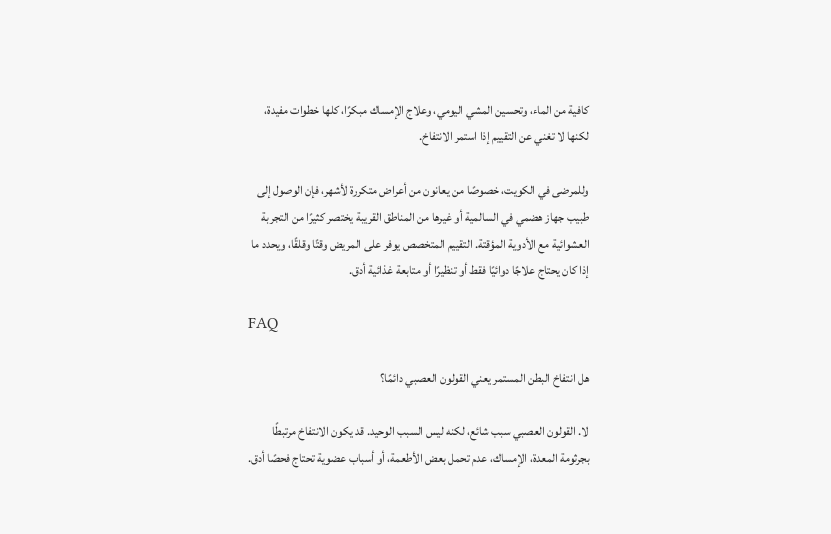كافية من الماء، وتحسين المشي اليومي، وعلاج الإمساك مبكرًا، كلها خطوات مفيدة، لكنها لا تغني عن التقييم إذا استمر الانتفاخ.

وللمرضى في الكويت، خصوصًا من يعانون من أعراض متكررة لأشهر، فإن الوصول إلى طبيب جهاز هضمي في السالمية أو غيرها من المناطق القريبة يختصر كثيرًا من التجربة العشوائية مع الأدوية المؤقتة. التقييم المتخصص يوفر على المريض وقتًا وقلقًا، ويحدد ما إذا كان يحتاج علاجًا دوائيًا فقط أو تنظيرًا أو متابعة غذائية أدق.

FAQ

هل انتفاخ البطن المستمر يعني القولون العصبي دائمًا؟

لا. القولون العصبي سبب شائع، لكنه ليس السبب الوحيد. قد يكون الانتفاخ مرتبطًا بجرثومة المعدة، الإمساك، عدم تحمل بعض الأطعمة، أو أسباب عضوية تحتاج فحصًا أدق.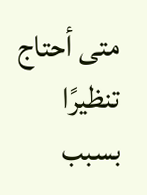متى أحتاج تنظيرًا بسبب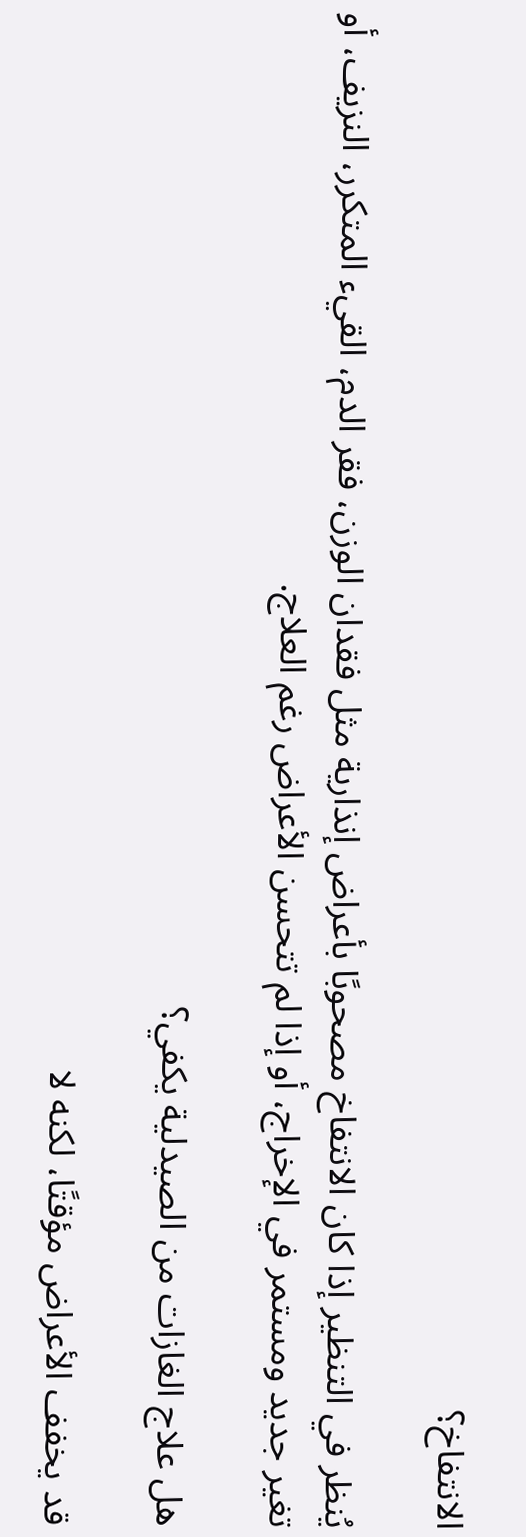الانتفاخ؟

يُنظر في التنظير إذا كان الانتفاخ مصحوبًا بأعراض إنذارية مثل فقدان الوزن، فقر الدم، القيء المتكرر، النزيف، أو تغير جديد ومستمر في الإخراج، أو إذا لم تتحسن الأعراض رغم العلاج.

هل علاج الغازات من الصيدلية يكفي؟

قد يخفف الأعراض مؤقتًا، لكنه لا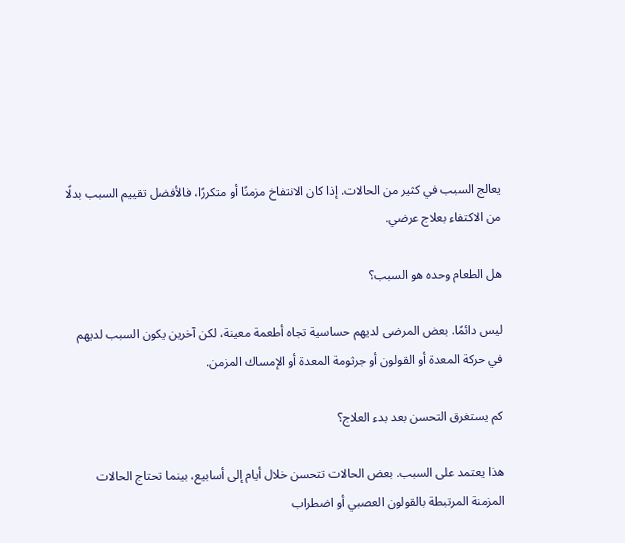يعالج السبب في كثير من الحالات. إذا كان الانتفاخ مزمنًا أو متكررًا، فالأفضل تقييم السبب بدلًا من الاكتفاء بعلاج عرضي.

هل الطعام وحده هو السبب؟

ليس دائمًا. بعض المرضى لديهم حساسية تجاه أطعمة معينة، لكن آخرين يكون السبب لديهم في حركة المعدة أو القولون أو جرثومة المعدة أو الإمساك المزمن.

كم يستغرق التحسن بعد بدء العلاج؟

هذا يعتمد على السبب. بعض الحالات تتحسن خلال أيام إلى أسابيع، بينما تحتاج الحالات المزمنة المرتبطة بالقولون العصبي أو اضطراب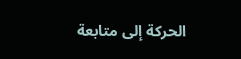الحركة إلى متابعة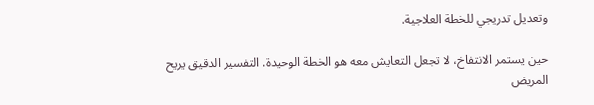وتعديل تدريجي للخطة العلاجية.

حين يستمر الانتفاخ، لا تجعل التعايش معه هو الخطة الوحيدة. التفسير الدقيق يريح المريض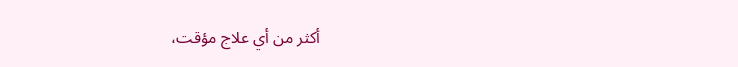أكثر من أي علاج مؤقت،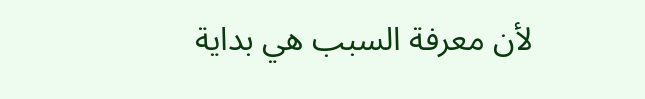لأن معرفة السبب هي بداية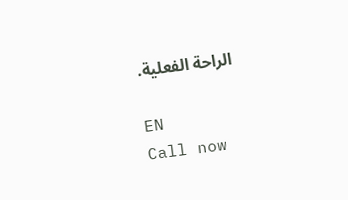الراحة الفعلية.

EN
Call now